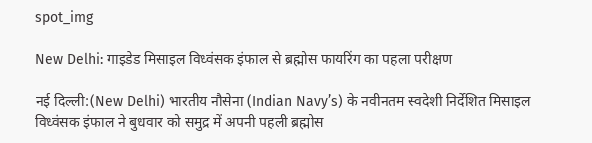spot_img

New Delhi: गाइडेड मिसाइल विध्वंसक इंफाल से ब्रह्मोस फायरिंग का पहला परीक्षण

नई दिल्ली:(New Delhi) भारतीय नौसेना (Indian Navy’s) के नवीनतम स्वदेशी निर्देशित मिसाइल विध्वंसक इंफाल ने बुधवार को समुद्र में अपनी पहली ब्रह्मोस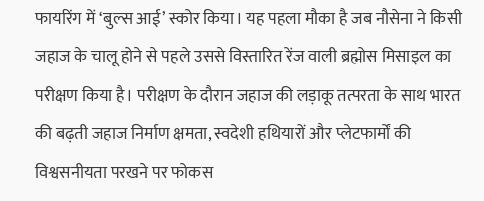फायरिंग में ‘बुल्स आई’ स्कोर किया। यह पहला मौका है जब नौसेना ने किसी जहाज के चालू होने से पहले उससे विस्तारित रेंज वाली ब्रह्मोस मिसाइल का परीक्षण किया है। परीक्षण के दौरान जहाज की लड़ाकू तत्परता के साथ भारत की बढ़ती जहाज निर्माण क्षमता, स्वदेशी हथियारों और प्लेटफार्मों की विश्वसनीयता परखने पर फोकस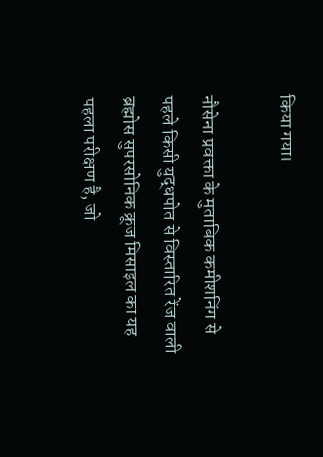किया गया।

नौसेना प्रवक्ता के मुताबिक कमीशनिंग से पहले किसी युद्धपोत से विस्तारित रेंज वाली ब्रह्मोस सुपरसोनिक क्रूज मिसाइल का यह पहला परीक्षण है, जो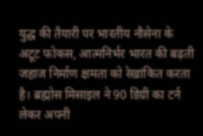युद्ध की तैयारी पर भारतीय नौसेना के अटूट फोकस, आत्मनिर्भर भारत की बढ़ती जहाज निर्माण क्षमता को रेखांकित करता है। ब्रह्मोस मिसाइल ने 90 डिग्री का टर्न लेकर अपनी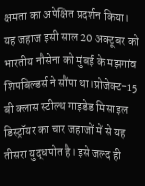क्षमता का अपेक्षित प्रदर्शन किया। यह जहाज इसी साल 20 अक्टूबर को भारतीय नौसेना को मुंबई के मझगांव शिपबिल्डर्स ने सौंपा था।प्रोजेक्ट-15 बी क्लास स्टील्थ गाइडेड मिसाइल डिस्ट्रॉयर का चार जहाजों में से यह तीसरा युद्धपोत है। इसे जल्द ही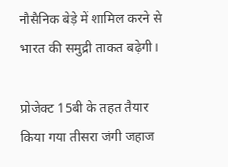नौसैनिक बेड़े में शामिल करने से भारत की समुद्री ताकत बढ़ेगी।

प्रोजेक्ट 15बी के तहत तैयार किया गया तीसरा जंगी जहाज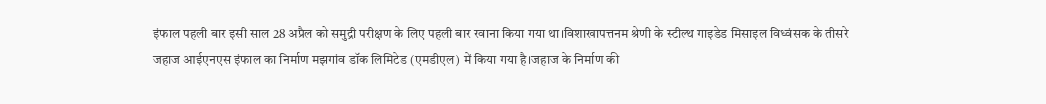इंफाल पहली बार इसी साल 28 अप्रैल को समुद्री परीक्षण के लिए पहली बार रवाना किया गया था।विशाखापत्तनम श्रेणी के स्टील्थ गाइडेड मिसाइल विध्वंसक के तीसरे जहाज आईएनएस इंफाल का निर्माण मझगांव डॉक लिमिटेड (एमडीएल) में किया गया है।जहाज के निर्माण की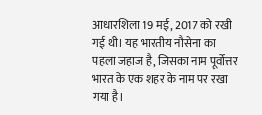आधारशिला 19 मई, 2017 को रखी गई थी। यह भारतीय नौसेना का पहला जहाज है, जिसका नाम पूर्वोत्तर भारत के एक शहर के नाम पर रखा गया है।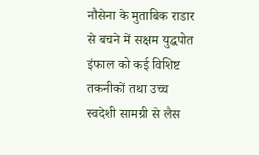नौसेना के मुताबिक राडार से बचने में सक्षम युद्धपोत इंफाल को कई विशिष्ट तकनीकों तथा उच्च स्वदेशी सामग्री से लैस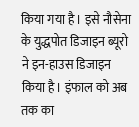किया गया है। इसे नौसेना के युद्धपोत डिजाइन ब्यूरो ने इन-हाउस डिजाइन किया है। इंफाल को अब तक का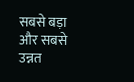सबसे बड़ा और सबसे उन्नत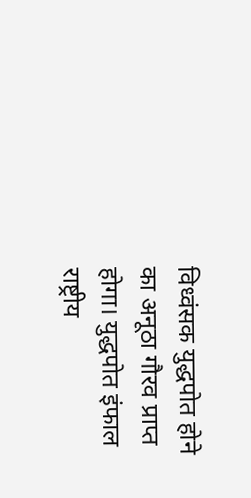विध्वंसक युद्धपोत होने का अनूठा गौरव प्राप्त होगा। युद्धपोत इंफाल राष्ट्रीय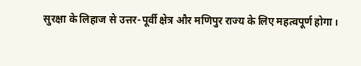सुरक्षा के लिहाज से उत्तर-पूर्वी क्षेत्र और मणिपुर राज्य के लिए महत्वपूर्ण होगा।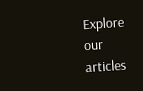Explore our articles